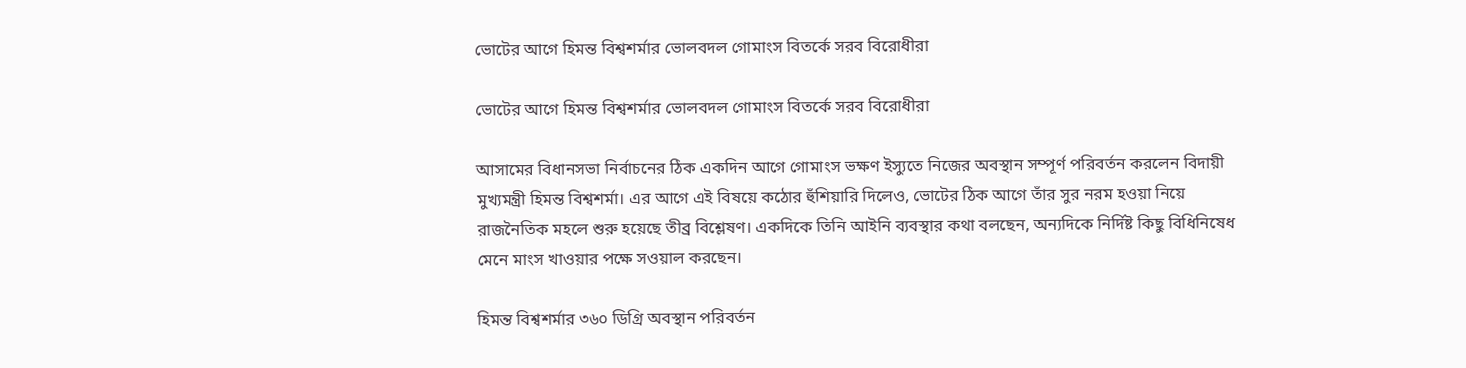ভোটের আগে হিমন্ত বিশ্বশর্মার ভোলবদল গোমাংস বিতর্কে সরব বিরোধীরা

ভোটের আগে হিমন্ত বিশ্বশর্মার ভোলবদল গোমাংস বিতর্কে সরব বিরোধীরা

আসামের বিধানসভা নির্বাচনের ঠিক একদিন আগে গোমাংস ভক্ষণ ইস্যুতে নিজের অবস্থান সম্পূর্ণ পরিবর্তন করলেন বিদায়ী মুখ্যমন্ত্রী হিমন্ত বিশ্বশর্মা। এর আগে এই বিষয়ে কঠোর হুঁশিয়ারি দিলেও, ভোটের ঠিক আগে তাঁর সুর নরম হওয়া নিয়ে রাজনৈতিক মহলে শুরু হয়েছে তীব্র বিশ্লেষণ। একদিকে তিনি আইনি ব্যবস্থার কথা বলছেন, অন্যদিকে নির্দিষ্ট কিছু বিধিনিষেধ মেনে মাংস খাওয়ার পক্ষে সওয়াল করছেন।

হিমন্ত বিশ্বশর্মার ৩৬০ ডিগ্রি অবস্থান পরিবর্তন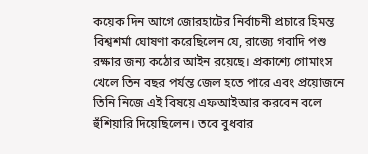কয়েক দিন আগে জোরহাটের নির্বাচনী প্রচারে হিমন্ত বিশ্বশর্মা ঘোষণা করেছিলেন যে, রাজ্যে গবাদি পশু রক্ষার জন্য কঠোর আইন রয়েছে। প্রকাশ্যে গোমাংস খেলে তিন বছর পর্যন্ত জেল হতে পারে এবং প্রয়োজনে তিনি নিজে এই বিষয়ে এফআইআর করবেন বলে হুঁশিয়ারি দিয়েছিলেন। তবে বুধবার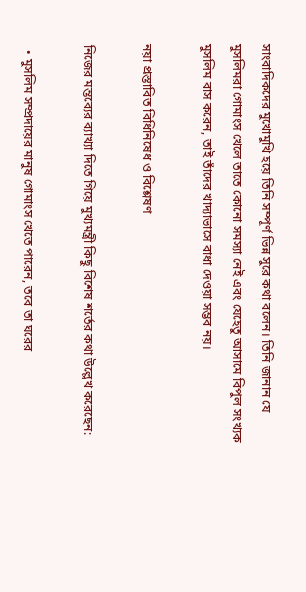সাংবাদিকদের মুখোমুখি হয়ে তিনি সম্পূর্ণ ভিন্ন সুরে কথা বলেন। তিনি জানান যে মুসলিমরা গোমাংস খেলে তাতে কোনো সমস্যা নেই এবং যেহেতু আসামে বিপুল সংখ্যক মুসলিম বাস করেন, তাই তাঁদের খাদ্যাভাসে বাধা দেওয়া সম্ভব নয়।

নয়া প্রস্তাবিত বিধিনিষেধ ও বিশ্লেষণ

নিজের মন্তব্যের ব্যাখ্যা দিতে গিয়ে মুখ্যমন্ত্রী কিছু বিশেষ শর্তের কথা উল্লেখ করেছেন:

  • মুসলিম সম্প্রদায়ের মানুষ গোমাংস খেতে পারেন, তবে তা ঘরের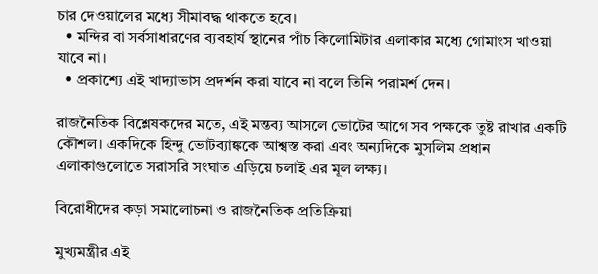চার দেওয়ালের মধ্যে সীমাবদ্ধ থাকতে হবে।
  • মন্দির বা সর্বসাধারণের ব্যবহার্য স্থানের পাঁচ কিলোমিটার এলাকার মধ্যে গোমাংস খাওয়া যাবে না।
  • প্রকাশ্যে এই খাদ্যাভাস প্রদর্শন করা যাবে না বলে তিনি পরামর্শ দেন।

রাজনৈতিক বিশ্লেষকদের মতে, এই মন্তব্য আসলে ভোটের আগে সব পক্ষকে তুষ্ট রাখার একটি কৌশল। একদিকে হিন্দু ভোটব্যাঙ্ককে আশ্বস্ত করা এবং অন্যদিকে মুসলিম প্রধান এলাকাগুলোতে সরাসরি সংঘাত এড়িয়ে চলাই এর মূল লক্ষ্য।

বিরোধীদের কড়া সমালোচনা ও রাজনৈতিক প্রতিক্রিয়া

মুখ্যমন্ত্রীর এই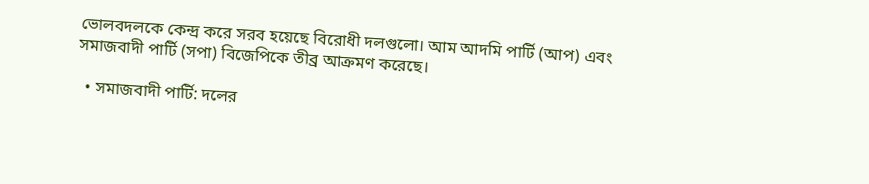ভোলবদলকে কেন্দ্র করে সরব হয়েছে বিরোধী দলগুলো। আম আদমি পার্টি (আপ) এবং সমাজবাদী পার্টি (সপা) বিজেপিকে তীব্র আক্রমণ করেছে।

  • সমাজবাদী পার্টি: দলের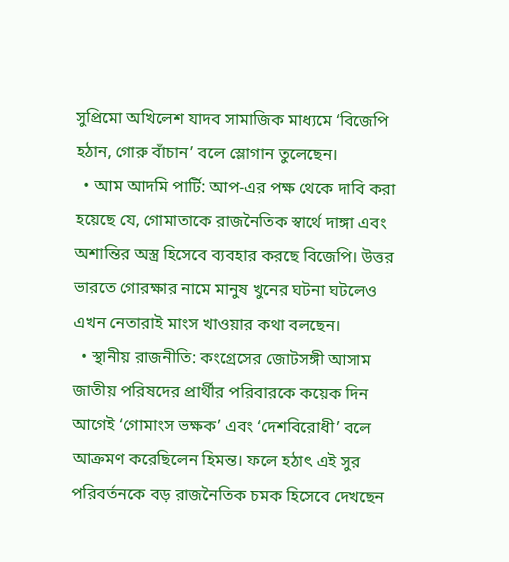সুপ্রিমো অখিলেশ যাদব সামাজিক মাধ্যমে ‘বিজেপি হঠান, গোরু বাঁচান’ বলে স্লোগান তুলেছেন।
  • আম আদমি পার্টি: আপ-এর পক্ষ থেকে দাবি করা হয়েছে যে, গোমাতাকে রাজনৈতিক স্বার্থে দাঙ্গা এবং অশান্তির অস্ত্র হিসেবে ব্যবহার করছে বিজেপি। উত্তর ভারতে গোরক্ষার নামে মানুষ খুনের ঘটনা ঘটলেও এখন নেতারাই মাংস খাওয়ার কথা বলছেন।
  • স্থানীয় রাজনীতি: কংগ্রেসের জোটসঙ্গী আসাম জাতীয় পরিষদের প্রার্থীর পরিবারকে কয়েক দিন আগেই ‘গোমাংস ভক্ষক’ এবং ‘দেশবিরোধী’ বলে আক্রমণ করেছিলেন হিমন্ত। ফলে হঠাৎ এই সুর পরিবর্তনকে বড় রাজনৈতিক চমক হিসেবে দেখছেন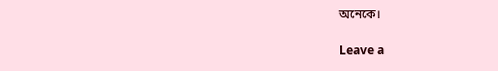অনেকে।

Leave a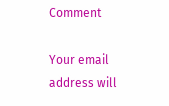Comment

Your email address will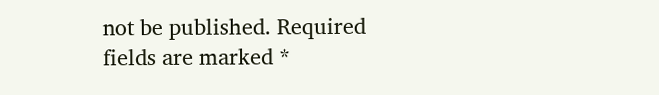not be published. Required fields are marked *